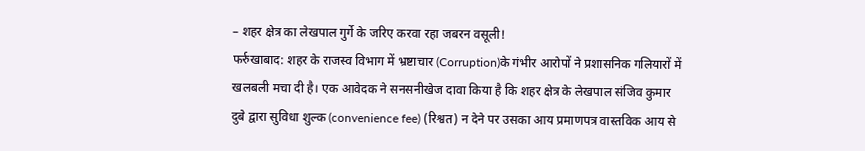– शहर क्षेत्र का लेखपाल गुर्गे के जरिए करवा रहा जबरन वसूली!
फर्रुखाबाद: शहर के राजस्व विभाग में भ्रष्टाचार (Corruption)के गंभीर आरोपों ने प्रशासनिक गलियारों में खलबली मचा दी है। एक आवेदक ने सनसनीखेज दावा किया है कि शहर क्षेत्र के लेखपाल संजिव कुमार दुबे द्वारा सुविधा शुल्क (convenience fee) (रिश्वत) न देने पर उसका आय प्रमाणपत्र वास्तविक आय से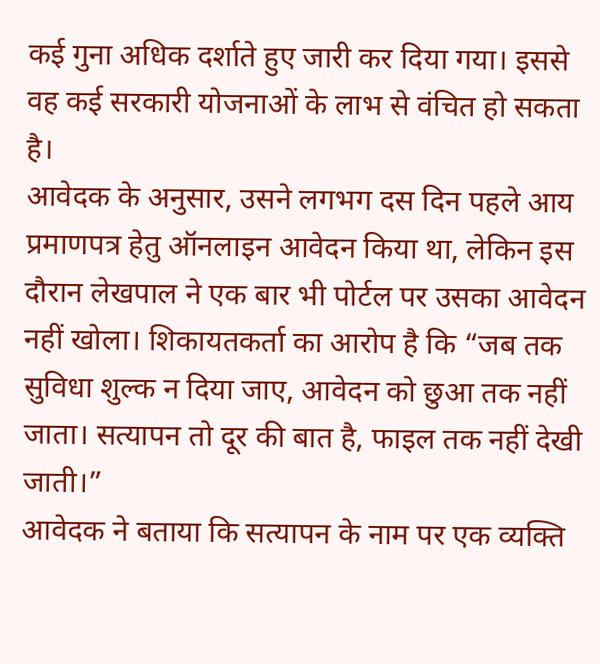कई गुना अधिक दर्शाते हुए जारी कर दिया गया। इससे वह कई सरकारी योजनाओं के लाभ से वंचित हो सकता है।
आवेदक के अनुसार, उसने लगभग दस दिन पहले आय प्रमाणपत्र हेतु ऑनलाइन आवेदन किया था, लेकिन इस दौरान लेखपाल ने एक बार भी पोर्टल पर उसका आवेदन नहीं खोला। शिकायतकर्ता का आरोप है कि “जब तक सुविधा शुल्क न दिया जाए, आवेदन को छुआ तक नहीं जाता। सत्यापन तो दूर की बात है, फाइल तक नहीं देखी जाती।”
आवेदक ने बताया कि सत्यापन के नाम पर एक व्यक्ति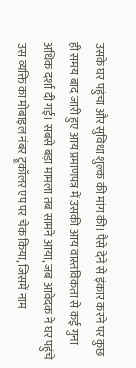उसके घर पहुंचा और सुविधा शुल्क की मांग की। पैसे देने से इंकार करने पर कुछ ही समय बाद जारी हुए आय प्रमाणपत्र में उसकी आय वास्तविकता से कई गुना अधिक दर्शा दी गई। सबसे बड़ा मामला तब सामने आया, जब आवेदक ने घर पहुंचे उस व्यक्ति का मोबाइल नंबर ट्रूकॉलर एप पर चेक किया, जिसमें नाम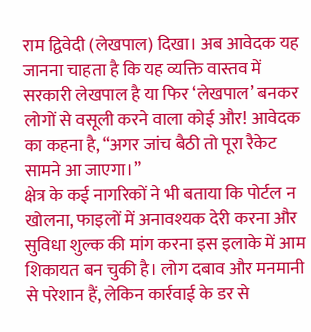राम द्विवेदी (लेखपाल) दिखा। अब आवेदक यह जानना चाहता है कि यह व्यक्ति वास्तव में सरकारी लेखपाल है या फिर ‘लेखपाल’ बनकर लोगों से वसूली करने वाला कोई और! आवेदक का कहना है, “अगर जांच बैठी तो पूरा रैकेट सामने आ जाएगा।”
क्षेत्र के कई नागरिकों ने भी बताया कि पोर्टल न खोलना, फाइलों में अनावश्यक देरी करना और सुविधा शुल्क की मांग करना इस इलाके में आम शिकायत बन चुकी है। लोग दबाव और मनमानी से परेशान हैं, लेकिन कार्रवाई के डर से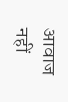आवाज नहीं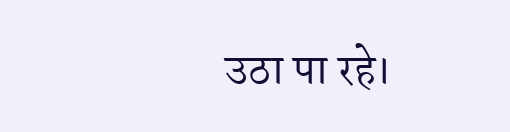उठा पा रहे।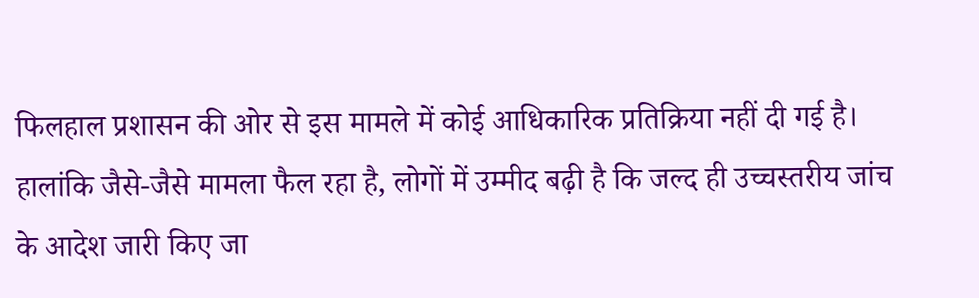फिलहाल प्रशासन की ओर से इस मामले में कोई आधिकारिक प्रतिक्रिया नहीं दी गई है। हालांकि जैसे-जैसे मामला फैल रहा है, लोगों में उम्मीद बढ़ी है कि जल्द ही उच्चस्तरीय जांच के आदेश जारी किए जा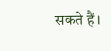सकते हैं।